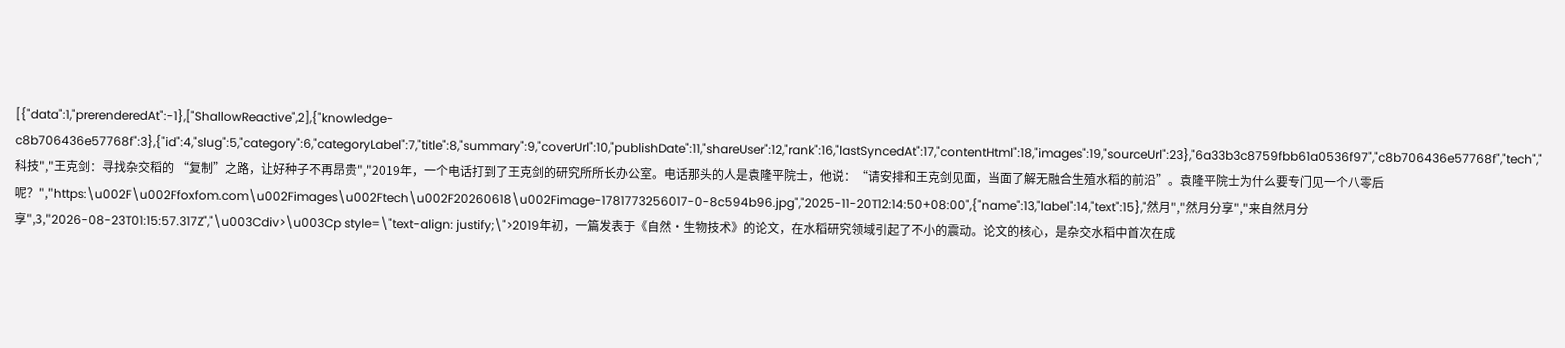[{"data":1,"prerenderedAt":-1},["ShallowReactive",2],{"knowledge-c8b706436e57768f":3},{"id":4,"slug":5,"category":6,"categoryLabel":7,"title":8,"summary":9,"coverUrl":10,"publishDate":11,"shareUser":12,"rank":16,"lastSyncedAt":17,"contentHtml":18,"images":19,"sourceUrl":23},"6a33b3c8759fbb61a0536f97","c8b706436e57768f","tech","科技","王克剑：寻找杂交稻的 “复制”之路，让好种子不再昂贵","2019年，一个电话打到了王克剑的研究所所长办公室。电话那头的人是袁隆平院士，他说：“请安排和王克剑见面，当面了解无融合生殖水稻的前沿”。袁隆平院士为什么要专门见一个八零后呢？","https:\u002F\u002Ffoxfom.com\u002Fimages\u002Ftech\u002F20260618\u002Fimage-1781773256017-0-8c594b96.jpg","2025-11-20T12:14:50+08:00",{"name":13,"label":14,"text":15},"然月","然月分享","来自然月分享",3,"2026-08-23T01:15:57.317Z","\u003Cdiv>\u003Cp style=\"text-align: justify;\">2019年初，一篇发表于《自然·生物技术》的论文，在水稻研究领域引起了不小的震动。论文的核心，是杂交水稻中首次在成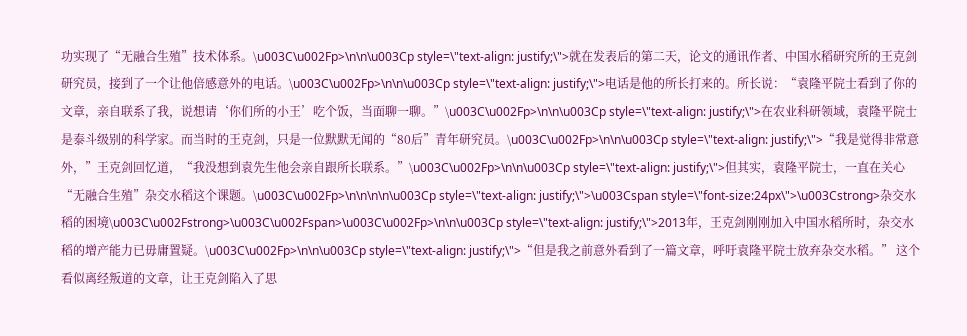功实现了“无融合生殖”技术体系。\u003C\u002Fp>\n\n\u003Cp style=\"text-align: justify;\">就在发表后的第二天，论文的通讯作者、中国水稻研究所的王克剑研究员，接到了一个让他倍感意外的电话。\u003C\u002Fp>\n\n\u003Cp style=\"text-align: justify;\">电话是他的所长打来的。所长说：“袁隆平院士看到了你的文章，亲自联系了我，说想请‘你们所的小王’吃个饭，当面聊一聊。”\u003C\u002Fp>\n\n\u003Cp style=\"text-align: justify;\">在农业科研领域，袁隆平院士是泰斗级别的科学家。而当时的王克剑，只是一位默默无闻的“80后”青年研究员。\u003C\u002Fp>\n\n\u003Cp style=\"text-align: justify;\">“我是觉得非常意外，”王克剑回忆道，“我没想到袁先生他会亲自跟所长联系。”\u003C\u002Fp>\n\n\u003Cp style=\"text-align: justify;\">但其实，袁隆平院士，一直在关心“无融合生殖”杂交水稻这个课题。\u003C\u002Fp>\n\n\n\n\u003Cp style=\"text-align: justify;\">\u003Cspan style=\"font-size:24px\">\u003Cstrong>杂交水稻的困境\u003C\u002Fstrong>\u003C\u002Fspan>\u003C\u002Fp>\n\n\u003Cp style=\"text-align: justify;\">2013年，王克剑刚刚加入中国水稻所时，杂交水稻的增产能力已毋庸置疑。\u003C\u002Fp>\n\n\u003Cp style=\"text-align: justify;\">“但是我之前意外看到了一篇文章，呼吁袁隆平院士放弃杂交水稻。” 这个看似离经叛道的文章，让王克剑陷入了思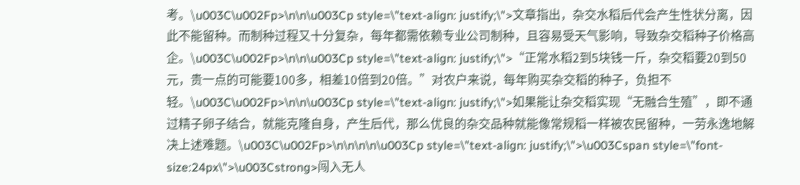考。\u003C\u002Fp>\n\n\u003Cp style=\"text-align: justify;\">文章指出，杂交水稻后代会产生性状分离，因此不能留种。而制种过程又十分复杂，每年都需依赖专业公司制种，且容易受天气影响，导致杂交稻种子价格高企。\u003C\u002Fp>\n\n\u003Cp style=\"text-align: justify;\">“正常水稻2到5块钱一斤，杂交稻要20到50元，贵一点的可能要100多，相差10倍到20倍。”对农户来说，每年购买杂交稻的种子，负担不轻。\u003C\u002Fp>\n\n\u003Cp style=\"text-align: justify;\">如果能让杂交稻实现“无融合生殖”，即不通过精子卵子结合，就能克隆自身，产生后代，那么优良的杂交品种就能像常规稻一样被农民留种，一劳永逸地解决上述难题。\u003C\u002Fp>\n\n\n\n\u003Cp style=\"text-align: justify;\">\u003Cspan style=\"font-size:24px\">\u003Cstrong>闯入无人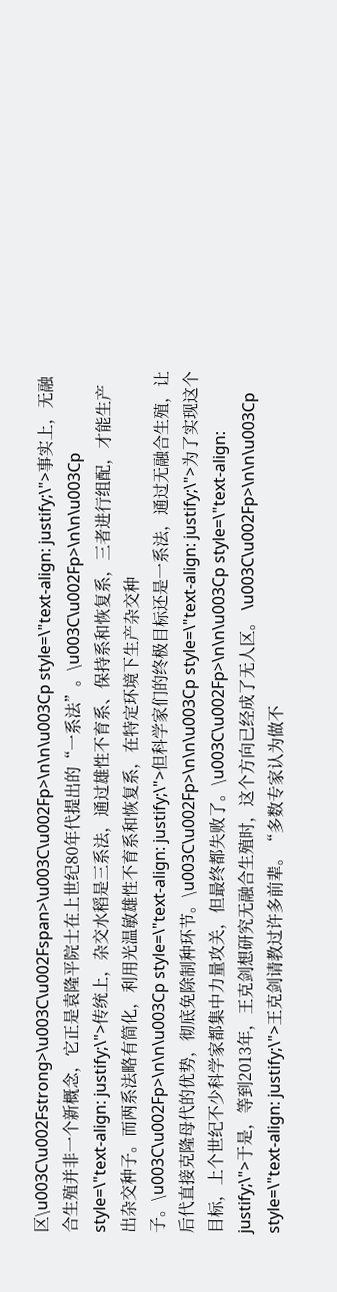区\u003C\u002Fstrong>\u003C\u002Fspan>\u003C\u002Fp>\n\n\u003Cp style=\"text-align: justify;\">事实上，无融合生殖并非一个新概念，它正是袁隆平院士在上世纪80年代提出的“一系法”。\u003C\u002Fp>\n\n\u003Cp style=\"text-align: justify;\">传统上，杂交水稻是三系法，通过雄性不育系、保持系和恢复系，三者进行组配，才能生产出杂交种子。而两系法略有简化，利用光温敏雄性不育系和恢复系，在特定环境下生产杂交种子。\u003C\u002Fp>\n\n\u003Cp style=\"text-align: justify;\">但科学家们的终极目标还是一系法，通过无融合生殖，让后代直接克隆母代的优势，彻底免除制种环节。\u003C\u002Fp>\n\n\u003Cp style=\"text-align: justify;\">为了实现这个目标，上个世纪不少科学家都集中力量攻关，但最终都失败了。\u003C\u002Fp>\n\n\u003Cp style=\"text-align: justify;\">于是，等到2013年，王克剑想研究无融合生殖时，这个方向已经成了无人区。 \u003C\u002Fp>\n\n\u003Cp style=\"text-align: justify;\">王克剑请教过许多前辈。“多数专家认为做不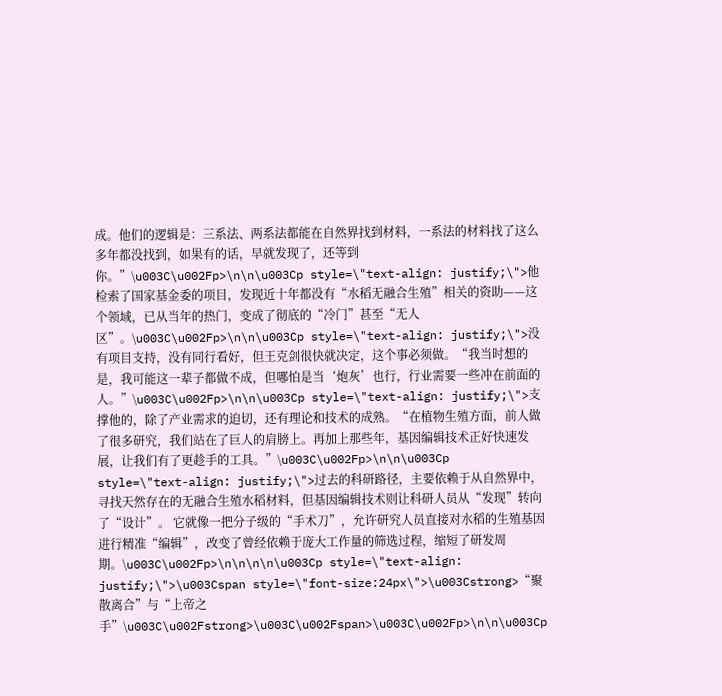成。他们的逻辑是：三系法、两系法都能在自然界找到材料，一系法的材料找了这么多年都没找到，如果有的话，早就发现了，还等到你。”\u003C\u002Fp>\n\n\u003Cp style=\"text-align: justify;\">他检索了国家基金委的项目，发现近十年都没有“水稻无融合生殖”相关的资助——这个领域，已从当年的热门，变成了彻底的“冷门”甚至“无人区”。\u003C\u002Fp>\n\n\u003Cp style=\"text-align: justify;\">没有项目支持，没有同行看好，但王克剑很快就决定，这个事必须做。“我当时想的是，我可能这一辈子都做不成，但哪怕是当‘炮灰’也行，行业需要一些冲在前面的人。”\u003C\u002Fp>\n\n\u003Cp style=\"text-align: justify;\">支撑他的，除了产业需求的迫切，还有理论和技术的成熟。“在植物生殖方面，前人做了很多研究，我们站在了巨人的肩膀上。再加上那些年，基因编辑技术正好快速发展，让我们有了更趁手的工具。”\u003C\u002Fp>\n\n\u003Cp style=\"text-align: justify;\">过去的科研路径，主要依赖于从自然界中，寻找天然存在的无融合生殖水稻材料，但基因编辑技术则让科研人员从“发现”转向了“设计”。 它就像一把分子级的“手术刀”，允许研究人员直接对水稻的生殖基因进行精准“编辑”，改变了曾经依赖于庞大工作量的筛选过程，缩短了研发周期。\u003C\u002Fp>\n\n\n\n\u003Cp style=\"text-align: justify;\">\u003Cspan style=\"font-size:24px\">\u003Cstrong>“聚散离合”与“上帝之手”\u003C\u002Fstrong>\u003C\u002Fspan>\u003C\u002Fp>\n\n\u003Cp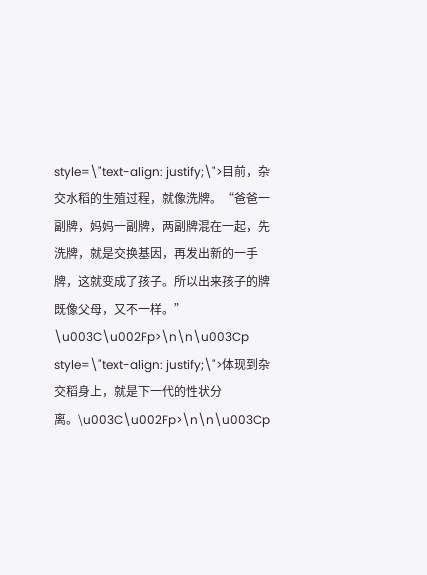style=\"text-align: justify;\">目前，杂交水稻的生殖过程，就像洗牌。“爸爸一副牌，妈妈一副牌，两副牌混在一起，先洗牌，就是交换基因，再发出新的一手牌，这就变成了孩子。所以出来孩子的牌既像父母，又不一样。” \u003C\u002Fp>\n\n\u003Cp style=\"text-align: justify;\">体现到杂交稻身上，就是下一代的性状分离。\u003C\u002Fp>\n\n\u003Cp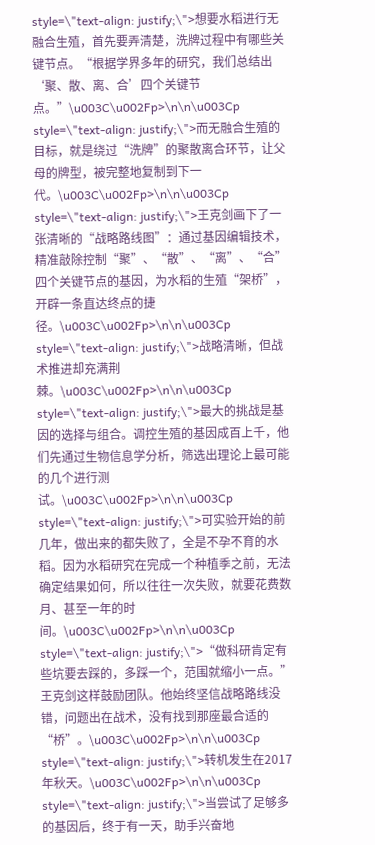style=\"text-align: justify;\">想要水稻进行无融合生殖，首先要弄清楚，洗牌过程中有哪些关键节点。“根据学界多年的研究，我们总结出‘聚、散、离、合’四个关键节点。”\u003C\u002Fp>\n\n\u003Cp style=\"text-align: justify;\">而无融合生殖的目标，就是绕过“洗牌”的聚散离合环节，让父母的牌型，被完整地复制到下一代。\u003C\u002Fp>\n\n\u003Cp style=\"text-align: justify;\">王克剑画下了一张清晰的“战略路线图”：通过基因编辑技术，精准敲除控制“聚”、“散”、“离”、“合”四个关键节点的基因，为水稻的生殖“架桥”，开辟一条直达终点的捷径。\u003C\u002Fp>\n\n\u003Cp style=\"text-align: justify;\">战略清晰，但战术推进却充满荆棘。\u003C\u002Fp>\n\n\u003Cp style=\"text-align: justify;\">最大的挑战是基因的选择与组合。调控生殖的基因成百上千，他们先通过生物信息学分析，筛选出理论上最可能的几个进行测试。\u003C\u002Fp>\n\n\u003Cp style=\"text-align: justify;\">可实验开始的前几年，做出来的都失败了，全是不孕不育的水稻。因为水稻研究在完成一个种植季之前，无法确定结果如何，所以往往一次失败，就要花费数月、甚至一年的时间。\u003C\u002Fp>\n\n\u003Cp style=\"text-align: justify;\">“做科研肯定有些坑要去踩的，多踩一个，范围就缩小一点。”王克剑这样鼓励团队。他始终坚信战略路线没错，问题出在战术，没有找到那座最合适的“桥”。\u003C\u002Fp>\n\n\u003Cp style=\"text-align: justify;\">转机发生在2017年秋天。\u003C\u002Fp>\n\n\u003Cp style=\"text-align: justify;\">当尝试了足够多的基因后，终于有一天，助手兴奋地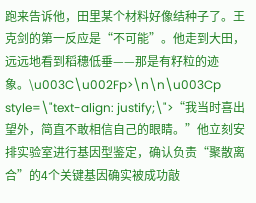跑来告诉他，田里某个材料好像结种子了。王克剑的第一反应是“不可能”。他走到大田，远远地看到稻穗低垂——那是有籽粒的迹象。\u003C\u002Fp>\n\n\u003Cp style=\"text-align: justify;\">“我当时喜出望外，简直不敢相信自己的眼睛。”他立刻安排实验室进行基因型鉴定，确认负责“聚散离合”的4个关键基因确实被成功敲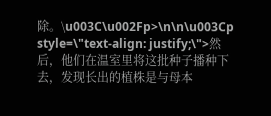除。\u003C\u002Fp>\n\n\u003Cp style=\"text-align: justify;\">然后，他们在温室里将这批种子播种下去，发现长出的植株是与母本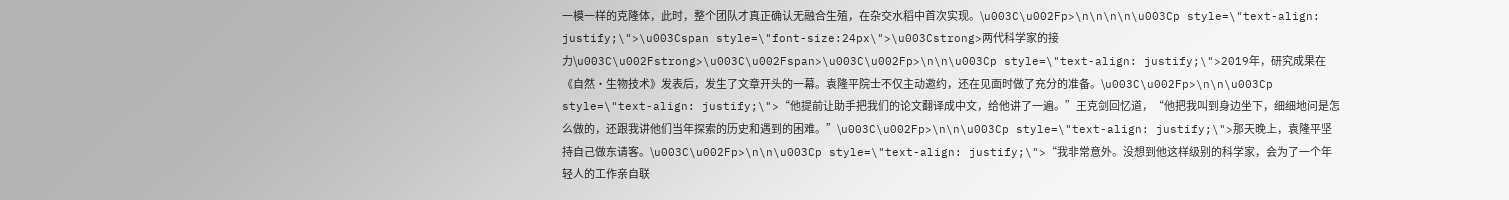一模一样的克隆体，此时，整个团队才真正确认无融合生殖，在杂交水稻中首次实现。\u003C\u002Fp>\n\n\n\n\u003Cp style=\"text-align: justify;\">\u003Cspan style=\"font-size:24px\">\u003Cstrong>两代科学家的接力\u003C\u002Fstrong>\u003C\u002Fspan>\u003C\u002Fp>\n\n\u003Cp style=\"text-align: justify;\">2019年，研究成果在《自然·生物技术》发表后，发生了文章开头的一幕。袁隆平院士不仅主动邀约，还在见面时做了充分的准备。\u003C\u002Fp>\n\n\u003Cp style=\"text-align: justify;\">“他提前让助手把我们的论文翻译成中文，给他讲了一遍。”王克剑回忆道，“他把我叫到身边坐下，细细地问是怎么做的，还跟我讲他们当年探索的历史和遇到的困难。”\u003C\u002Fp>\n\n\u003Cp style=\"text-align: justify;\">那天晚上，袁隆平坚持自己做东请客。\u003C\u002Fp>\n\n\u003Cp style=\"text-align: justify;\">“我非常意外。没想到他这样级别的科学家，会为了一个年轻人的工作亲自联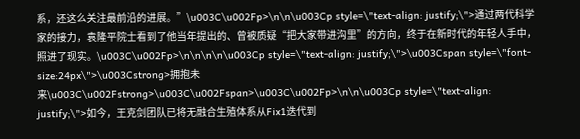系，还这么关注最前沿的进展。”\u003C\u002Fp>\n\n\u003Cp style=\"text-align: justify;\">通过两代科学家的接力，袁隆平院士看到了他当年提出的、曾被质疑“把大家带进沟里”的方向，终于在新时代的年轻人手中，照进了现实。\u003C\u002Fp>\n\n\n\n\u003Cp style=\"text-align: justify;\">\u003Cspan style=\"font-size:24px\">\u003Cstrong>拥抱未来\u003C\u002Fstrong>\u003C\u002Fspan>\u003C\u002Fp>\n\n\u003Cp style=\"text-align: justify;\">如今，王克剑团队已将无融合生殖体系从Fix1迭代到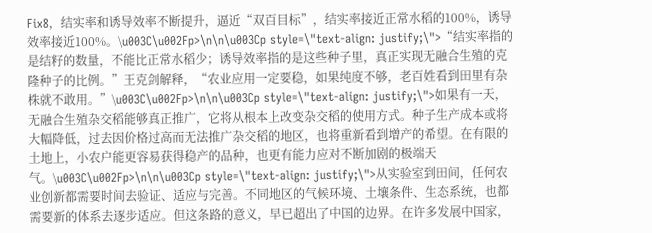Fix8，结实率和诱导效率不断提升，逼近“双百目标”，结实率接近正常水稻的100%，诱导效率接近100%。\u003C\u002Fp>\n\n\u003Cp style=\"text-align: justify;\">“结实率指的是结籽的数量，不能比正常水稻少；诱导效率指的是这些种子里，真正实现无融合生殖的克隆种子的比例。”王克剑解释，“农业应用一定要稳，如果纯度不够，老百姓看到田里有杂株就不敢用。”\u003C\u002Fp>\n\n\u003Cp style=\"text-align: justify;\">如果有一天，无融合生殖杂交稻能够真正推广，它将从根本上改变杂交稻的使用方式。种子生产成本或将大幅降低，过去因价格过高而无法推广杂交稻的地区，也将重新看到增产的希望。在有限的土地上，小农户能更容易获得稳产的品种，也更有能力应对不断加剧的极端天气。\u003C\u002Fp>\n\n\u003Cp style=\"text-align: justify;\">从实验室到田间，任何农业创新都需要时间去验证、适应与完善。不同地区的气候环境、土壤条件、生态系统，也都需要新的体系去逐步适应。但这条路的意义，早已超出了中国的边界。在许多发展中国家，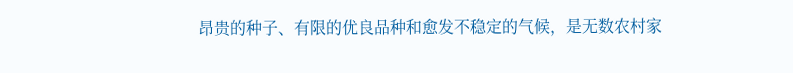昂贵的种子、有限的优良品种和愈发不稳定的气候，是无数农村家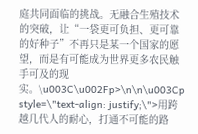庭共同面临的挑战。无融合生殖技术的突破，让“一袋更可负担、更可靠的好种子”不再只是某一个国家的愿望，而是有可能成为世界更多农民触手可及的现实。\u003C\u002Fp>\n\n\u003Cp style=\"text-align: justify;\">用跨越几代人的耐心，打通不可能的路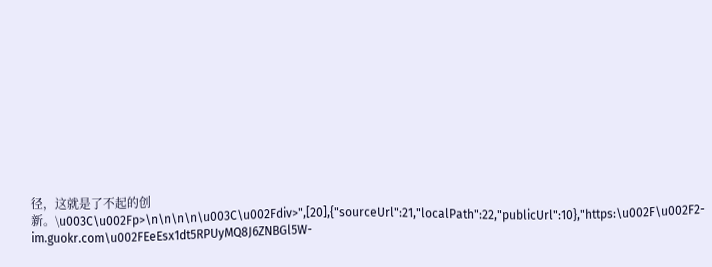径，这就是了不起的创新。\u003C\u002Fp>\n\n\n\n\u003C\u002Fdiv>",[20],{"sourceUrl":21,"localPath":22,"publicUrl":10},"https:\u002F\u002F2-im.guokr.com\u002FEeEsx1dt5RPUyMQ8J6ZNBGl5W-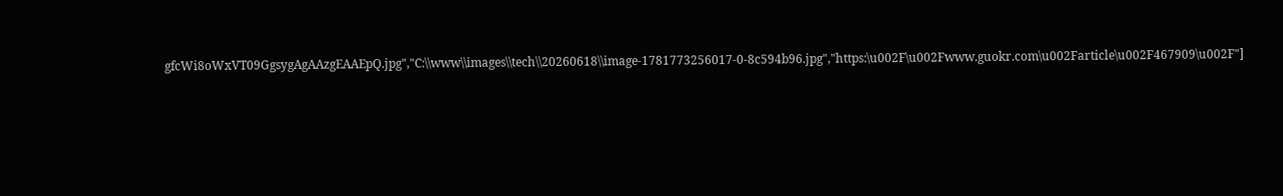gfcWi8oWxVT09GgsygAgAAzgEAAEpQ.jpg","C:\\www\\images\\tech\\20260618\\image-1781773256017-0-8c594b96.jpg","https:\u002F\u002Fwww.guokr.com\u002Farticle\u002F467909\u002F"]